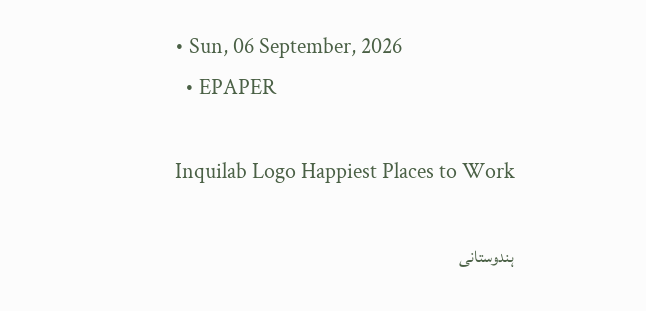• Sun, 06 September, 2026
  • EPAPER

Inquilab Logo Happiest Places to Work

ہندوستانی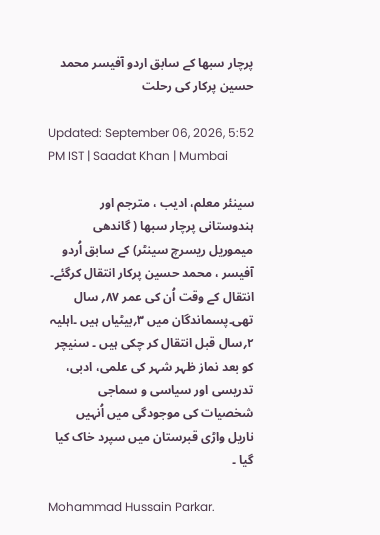پرچار سبھا کے سابق اردو آفیسر محمد حسین پرکار کی رحلت

Updated: September 06, 2026, 5:52 PM IST | Saadat Khan | Mumbai

سینئر معلم، ادیب ، مترجم اور ہندوستانی پرچار سبھا ( گاندھی میموریل ریسرچ سینٹر) کے سابق اُردو آفیسر ، محمد حسین پرکار انتقال کرگئے۔ انتقال کے وقت اُن کی عمر ۸۷؍ سال تھی۔پسماندگان میں ۳؍بیٹیاں ہیں ۔اہلیہ ۲؍سال قبل انتقال کر چکی ہیں ۔ سنیچر کو بعد نماز ظہر شہر کی علمی، ادبی، تدریسی اور سیاسی و سماجی شخصیات کی موجودگی میں اُنہیں ناریل واڑی قبرستان میں سپرد خاک کیا گیا ۔

Mohammad Hussain Parkar.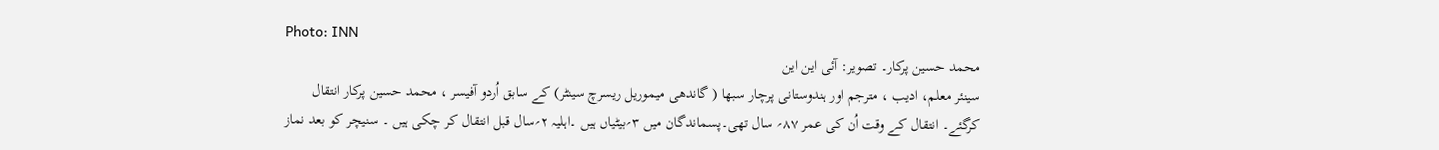Photo: INN
محمد حسین پرکار۔ تصویر: آئی این این
سینئر معلم، ادیب ، مترجم اور ہندوستانی پرچار سبھا ( گاندھی میموریل ریسرچ سینٹر) کے سابق اُردو آفیسر ، محمد حسین پرکار انتقال کرگئے۔ انتقال کے وقت اُن کی عمر ۸۷؍ سال تھی۔پسماندگان میں ۳؍بیٹیاں ہیں ۔اہلیہ ۲؍سال قبل انتقال کر چکی ہیں ۔ سنیچر کو بعد نماز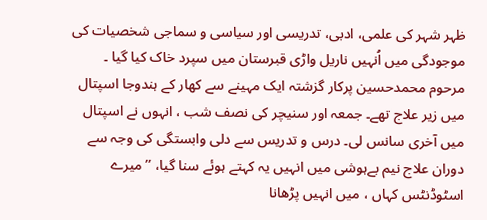ظہر شہر کی علمی، ادبی، تدریسی اور سیاسی و سماجی شخصیات کی موجودگی میں اُنہیں ناریل واڑی قبرستان میں سپرد خاک کیا گیا ۔
مرحوم محمدحسین پرکار گزشتہ ایک مہینے سے کھار کے ہندوجا اسپتال میں زیر علاج تھے۔ جمعہ اور سنیچر کی نصف شب ، انہوں نے اسپتال میں آخری سانس لی۔ درس و تدریس سے دلی وابستگی کی وجہ سے دوران علاج نیم بےہوشی میں انہیں یہ کہتے ہوئے سنا گیا، ’’میرے اسٹوڈنٹس کہاں ، میں انہیں پڑھانا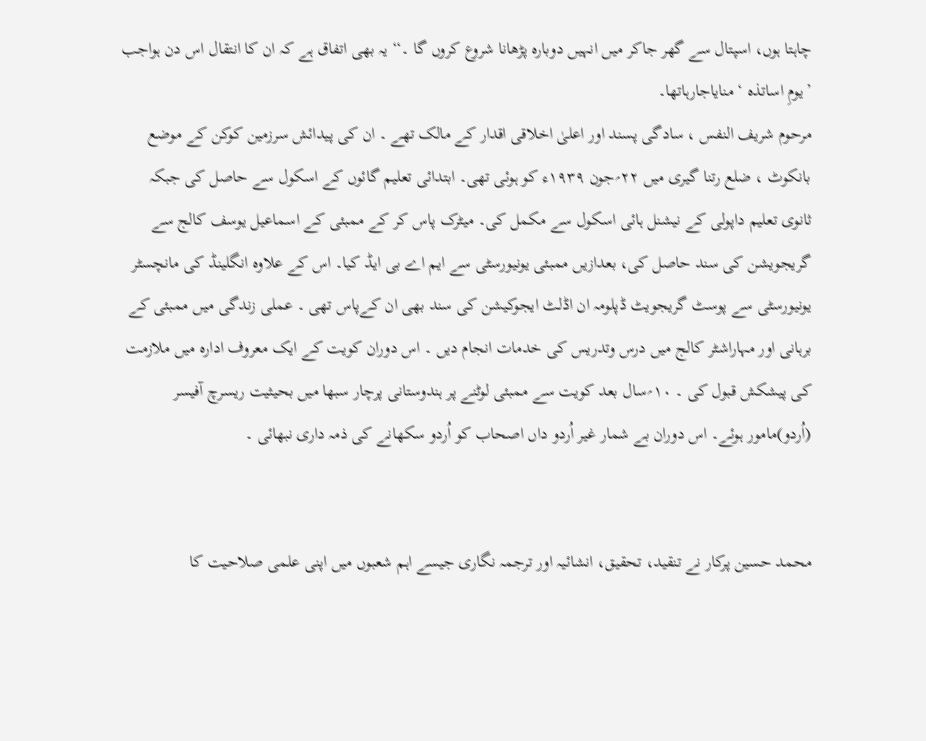چاہتا ہوں، اسپتال سے گھر جاکر میں انہیں دوبارہ پڑھانا شروع کروں گا ۔‘‘ یہ بھی اتفاق ہے کہ ان کا انتقال اس دن ہواجب ’یومِ اساتذہ ‘ منایاجارہاتھا۔
مرحوم شریف النفس ، سادگی پسند اور اعلیٰ اخلاقی اقدار کے مالک تھے ۔ ان کی پیدائش سرزمین کوکن کے موضع بانکوٹ ، ضلع رتنا گیری میں ۲۲؍جون ۱۹۳۹ء کو ہوئی تھی۔ ابتدائی تعلیم گائوں کے اسکول سے حاصل کی جبکہ ثانوی تعلیم داپولی کے نیشنل ہائی اسکول سے مکمل کی۔ میٹرک پاس کر کے ممبئی کے اسماعیل یوسف کالج سے گریجویشن کی سند حاصل کی، بعدازیں ممبئی یونیورسٹی سے ایم اے بی ایڈ کیا۔ اس کے علاوہ انگلینڈ کی مانچسٹر یونیورسٹی سے پوسٹ گریجویٹ ڈپلومہ ان اڈلٹ ایجوکیشن کی سند بھی ان کےپاس تھی ۔ عملی زندگی میں ممبئی کے برہانی اور مہاراشٹر کالج میں درس وتدریس کی خدمات انجام دیں ۔ اس دوران کویت کے ایک معروف ادارہ میں ملازمت کی پیشکش قبول کی ۔ ۱۰؍سال بعد کویت سے ممبئی لوٹنے پر ہندوستانی پرچار سبھا میں بحیثیت ریسرچ آفیسر (اُردو)مامور ہوئے۔ اس دوران بے شمار غیر اُردو داں اصحاب کو اُردو سکھانے کی ذمہ داری نبھائی ۔


محمد حسین پرکار نے تنقید، تحقیق، انشائیہ اور ترجمہ نگاری جیسے اہم شعبوں میں اپنی علمی صلاحیت کا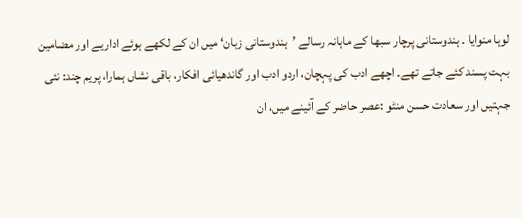لوہا منوایا ۔ ہندوستانی پرچار سبھا کے ماہانہ رسالے ’ہندوستانی زبان‘ میں ان کے لکھے ہوئے اداریے اور مضامین بہت پسند کئے جاتے تھے۔ اچھے ادب کی پہچان، اردو ادب اور گاندھیائی افکار، باقی نشاں ہمارا، پریم چند: نئی جہتیں اور سعادت حسن منٹو :عصر حاضر کے آئینے میں، ان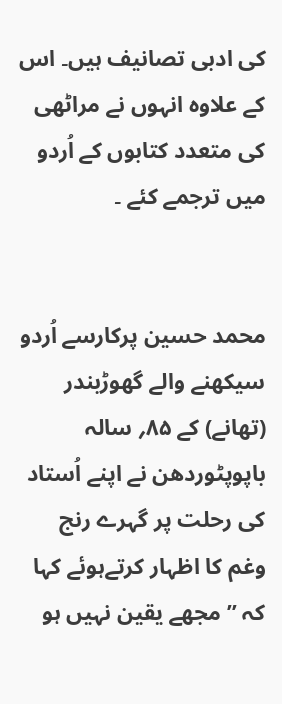کی ادبی تصانیف ہیں۔ اس کے علاوہ انہوں نے مراٹھی کی متعدد کتابوں کے اُردو میں ترجمے کئے ۔


محمد حسین پرکارسے اُردو سیکھنے والے گھوڑبندر (تھانے) کے ۸۵؍ سالہ باپوپٹوردھن نے اپنے اُستاد کی رحلت پر گہرے رنج وغم کا اظہار کرتےہوئے کہا کہ ’’ مجھے یقین نہیں ہو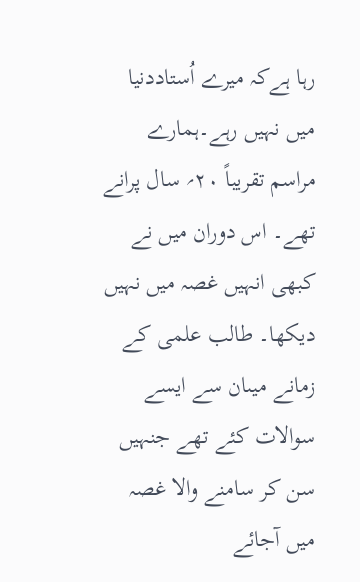رہا ہےکہ میرے اُستاددنیا میں نہیں رہے۔ہمارے مراسم تقریباً ۲۰؍ سال پرانے تھے۔ اس دوران میں نے کبھی انہیں غصہ میں نہیں دیکھا۔ طالب علمی کے زمانے میںان سے ایسے سوالات کئے تھے جنہیں سن کر سامنے والا غصہ میں آجائے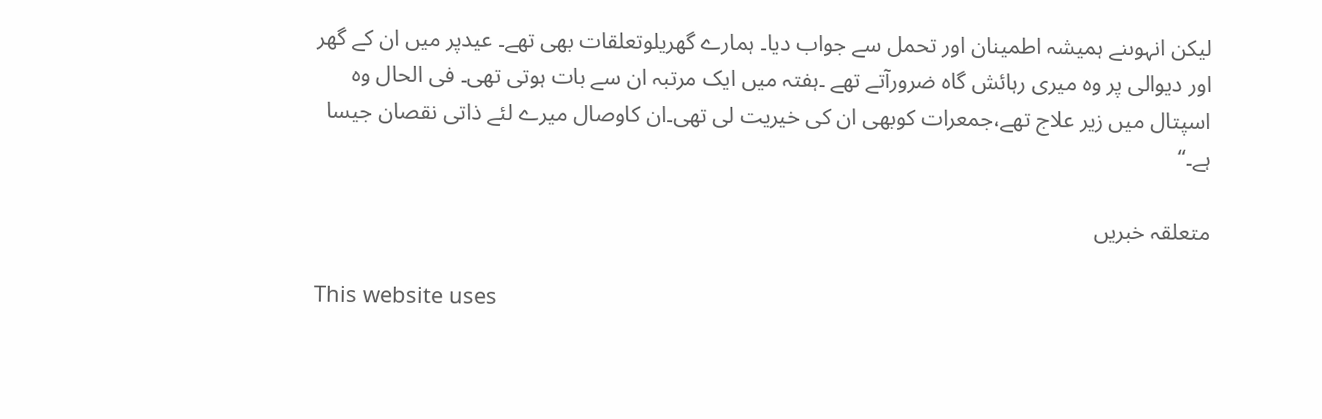لیکن انہوںنے ہمیشہ اطمینان اور تحمل سے جواب دیا۔ ہمارے گھریلوتعلقات بھی تھے۔ عیدپر میں ان کے گھر اور دیوالی پر وہ میری رہائش گاہ ضرورآتے تھے ۔ہفتہ میں ایک مرتبہ ان سے بات ہوتی تھی۔ فی الحال وہ اسپتال میں زیر علاج تھے،جمعرات کوبھی ان کی خیریت لی تھی۔ان کاوصال میرے لئے ذاتی نقصان جیسا ہے۔‘‘

متعلقہ خبریں

This website uses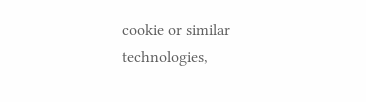cookie or similar technologies,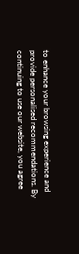to enhance your browsing experience and provide personalised recommendations. By continuing to use our website, you agree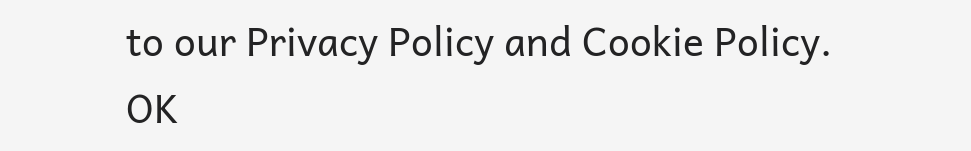to our Privacy Policy and Cookie Policy. OK